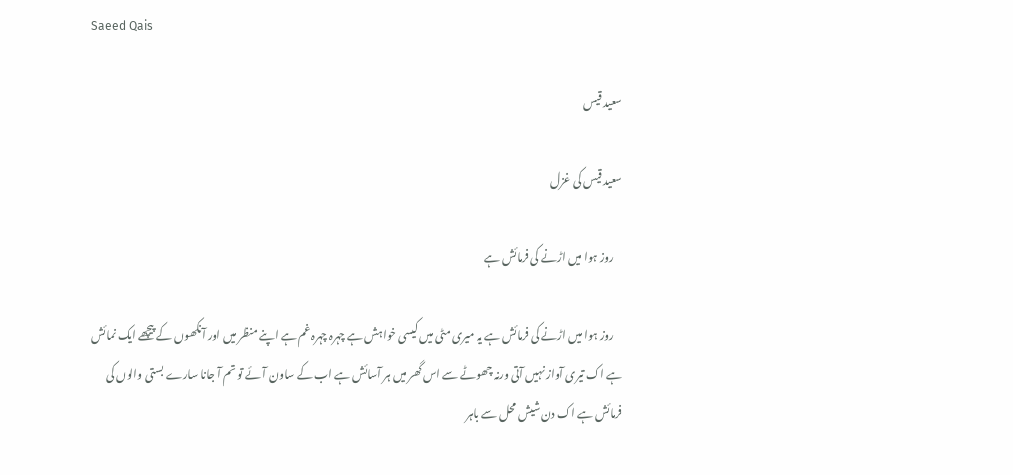Saeed Qais

سعید قیس

سعید قیس کی غزل

    روز ہوا میں اڑنے کی فرمائش ہے

    روز ہوا میں اڑنے کی فرمائش ہے یہ میری مٹی میں کیسی خواہش ہے چہرہ چہرہ غم ہے اپنے منظر میں اور آنکھوں کے پیچھے ایک نمائش ہے اک تیری آواز نہیں آتی ورنہ چھوٹے سے اس گھر میں ہر آسائش ہے اب کے ساون آئے تو تم آ جانا سارے بستی والوں کی فرمائش ہے اک دن شیش محل سے باہر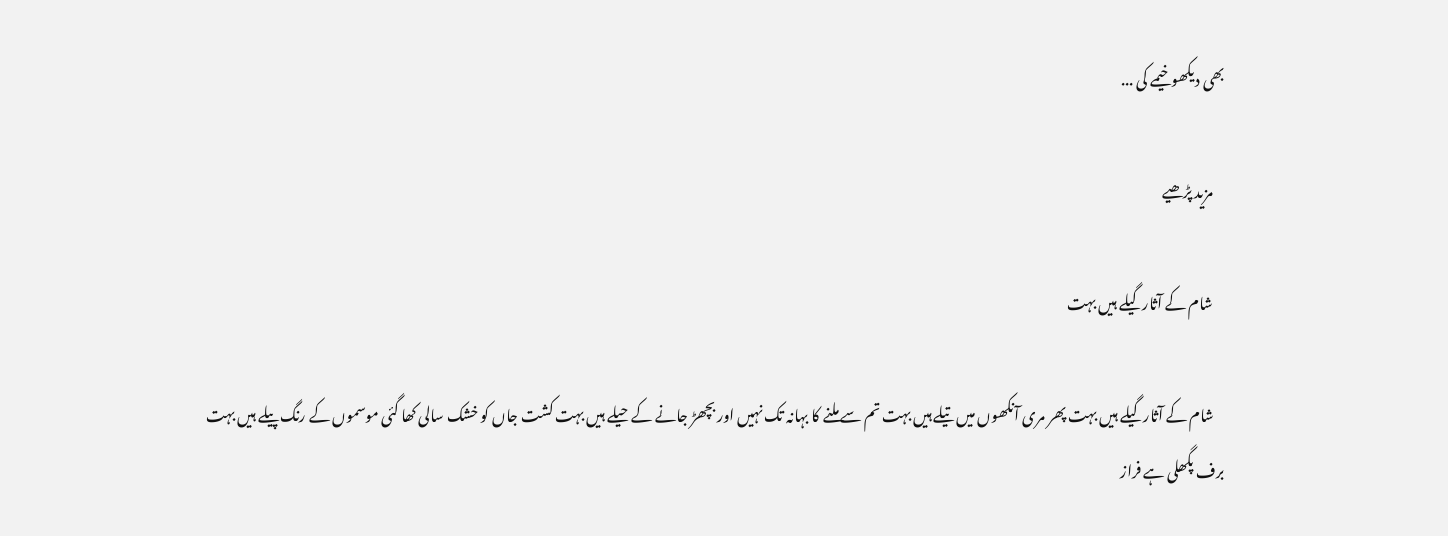بھی دیکھو خیمے کی ...

    مزید پڑھیے

    شام کے آثار گیلے ہیں بہت

    شام کے آثار گیلے ہیں بہت پھر مری آنکھوں میں تیلے ہیں بہت تم سے ملنے کا بہانہ تک نہیں اور بچھڑ جانے کے حیلے ہیں بہت کشت جاں کو خشک سالی کھا گئی موسموں کے رنگ پیلے ہیں بہت برف پگھلی ہے فراز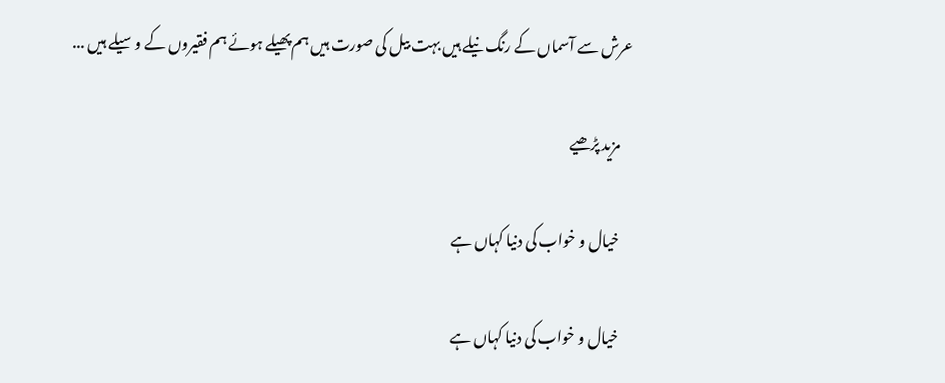عرش سے آسماں کے رنگ نیلے ہیں بہت بیل کی صورت ہیں ہم پھیلے ہوئے ہم فقیروں کے وسیلے ہیں ...

    مزید پڑھیے

    خیال و خواب کی دنیا کہاں ہے

    خیال و خواب کی دنیا کہاں ہے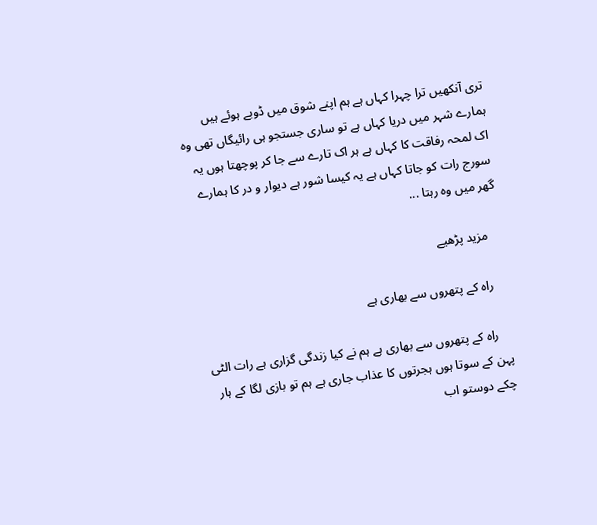تری آنکھیں ترا چہرا کہاں ہے ہم اپنے شوق میں ڈوبے ہوئے ہیں ہمارے شہر میں دریا کہاں ہے تو ساری جستجو ہی رائیگاں تھی وہ اک لمحہ رفاقت کا کہاں ہے ہر اک تارے سے جا کر پوچھتا ہوں یہ سورج رات کو جاتا کہاں ہے یہ کیسا شور ہے دیوار و در کا ہمارے گھر میں وہ رہتا ...

    مزید پڑھیے

    راہ کے پتھروں سے بھاری ہے

    راہ کے پتھروں سے بھاری ہے ہم نے کیا زندگی گزاری ہے رات الٹی پہن کے سوتا ہوں ہجرتوں کا عذاب جاری ہے ہم تو بازی لگا کے ہار چکے دوستو اب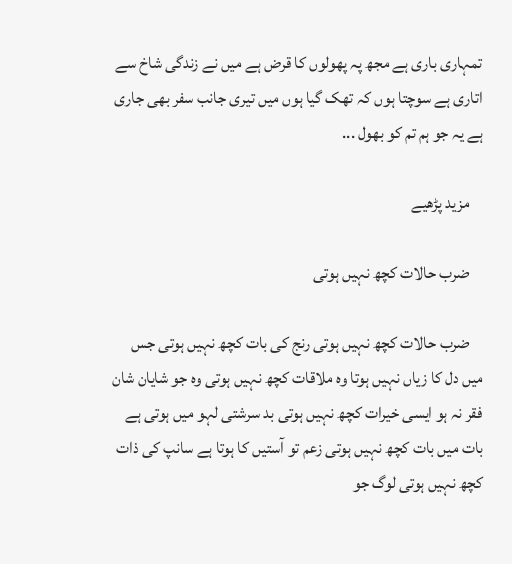تمہاری باری ہے مجھ پہ پھولوں کا قرض ہے میں نے زندگی شاخ سے اتاری ہے سوچتا ہوں کہ تھک گیا ہوں میں تیری جانب سفر بھی جاری ہے یہ جو ہم تم کو بھول ...

    مزید پڑھیے

    ضرب حالات کچھ نہیں ہوتی

    ضرب حالات کچھ نہیں ہوتی رنج کی بات کچھ نہیں ہوتی جس میں دل کا زیاں نہیں ہوتا وہ ملاقات کچھ نہیں ہوتی وہ جو شایان شان فقر نہ ہو ایسی خیرات کچھ نہیں ہوتی بد سرشتی لہو میں ہوتی ہے بات میں بات کچھ نہیں ہوتی زعم تو آستیں کا ہوتا ہے سانپ کی ذات کچھ نہیں ہوتی لوگ جو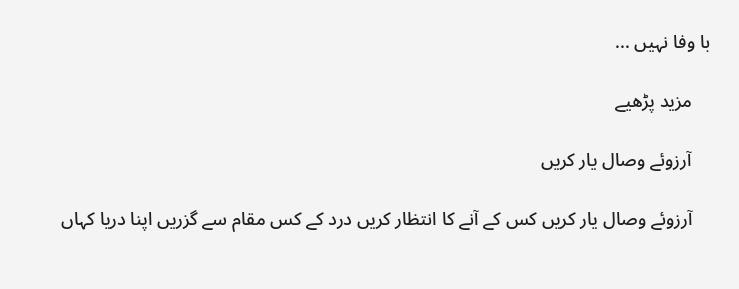با وفا نہیں ...

    مزید پڑھیے

    آرزوئے وصال یار کریں

    آرزوئے وصال یار کریں کس کے آنے کا انتظار کریں درد کے کس مقام سے گزریں اپنا دریا کہاں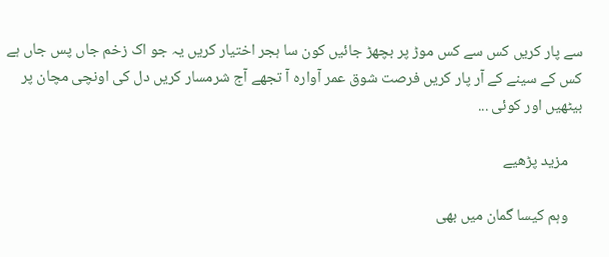سے پار کریں کس سے کس موڑ پر بچھڑ جائیں کون سا ہجر اختیار کریں یہ جو اک زخم جاں پس جاں ہے کس کے سینے کے آر پار کریں فرصت شوق عمر آوارہ آ تجھے آج شرمسار کریں دل کی اونچی مچان پر بیٹھیں اور کوئی ...

    مزید پڑھیے

    وہم کیسا گمان میں بھی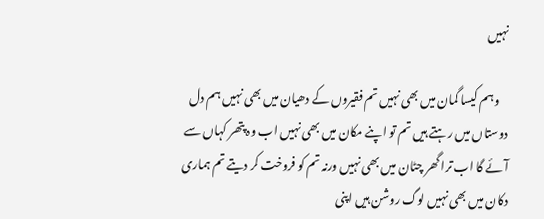نہیں

    وہم کیسا گمان میں بھی نہیں تم فقیروں کے دھیان میں بھی نہیں ہم دل دوستاں میں رہتے ہیں تم تو اپنے مکان میں بھی نہیں اب وہ پتھر کہاں سے آئے گا اب ترا گھر چٹان میں بھی نہیں ورنہ تم کو فروخت کر دیتے تم ہماری دکان میں بھی نہیں لوگ روشن ہیں اپنی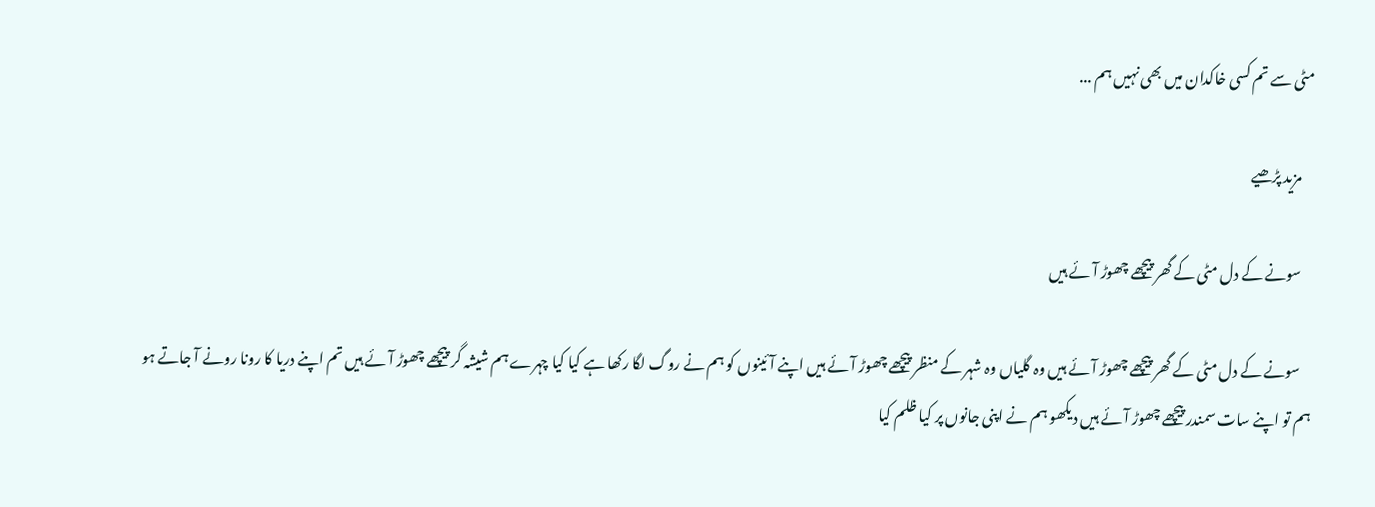مٹی سے تم کسی خاکدان میں بھی نہیں ہم ...

    مزید پڑھیے

    سونے کے دل مٹی کے گھر پیچھے چھوڑ آئے ہیں

    سونے کے دل مٹی کے گھر پیچھے چھوڑ آئے ہیں وہ گلیاں وہ شہر کے منظر پیچھے چھوڑ آئے ہیں اپنے آئینوں کو ہم نے روگ لگا رکھا ہے کیا کیا چہرے ہم شیشہ گر پیچھے چھوڑ آئے ہیں تم اپنے دریا کا رونا رونے آ جاتے ہو ہم تو اپنے سات سمندر پیچھے چھوڑ آئے ہیں دیکھو ہم نے اپنی جانوں پر کیا ظلم کیا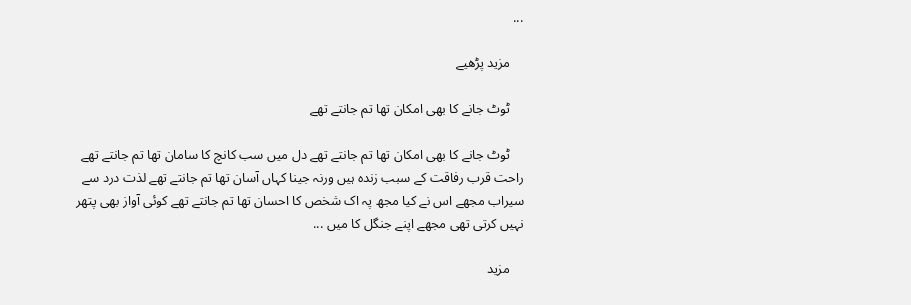...

    مزید پڑھیے

    ٹوٹ جانے کا بھی امکان تھا تم جانتے تھے

    ٹوٹ جانے کا بھی امکان تھا تم جانتے تھے دل میں سب کانچ کا سامان تھا تم جانتے تھے راحت قرب رفاقت کے سبب زندہ ہیں ورنہ جینا کہاں آسان تھا تم جانتے تھے لذت درد سے سیراب مجھے اس نے کیا مجھ پہ اک شخص کا احسان تھا تم جانتے تھے کوئی آواز بھی پتھر نہیں کرتی تھی مجھے اپنے جنگل کا میں ...

    مزید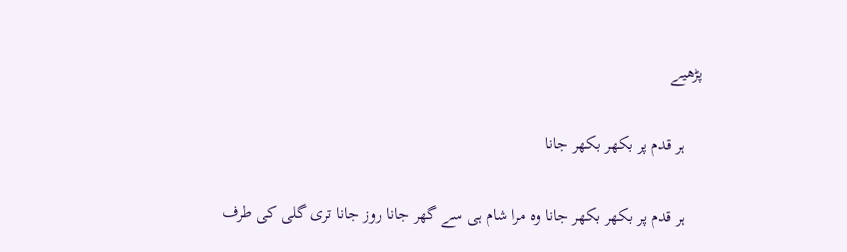پڑھیے

    ہر قدم پر بکھر بکھر جانا

    ہر قدم پر بکھر بکھر جانا وہ مرا شام ہی سے گھر جانا روز جانا تری گلی کی طرف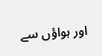اور ہواؤں سے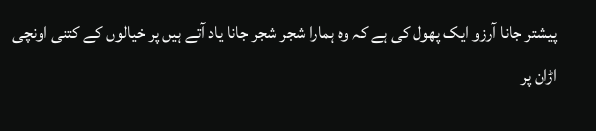پیشتر جانا آرزو ایک پھول کی ہے کہ وہ ہمارا شجر شجر جانا یاد آتے ہیں پر خیالوں کے کتنی اونچی اڑان پر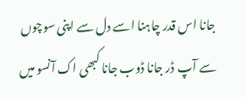جانا اس قدر چاہنا اسے دل سے اپنی سوچوں سے آپ ڈر جانا ڈوب جانا کبھی اک آنسو میں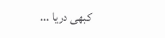کبھی دریا ...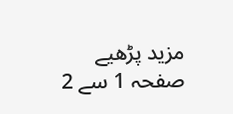مزید پڑھیے
صفحہ 1 سے 2